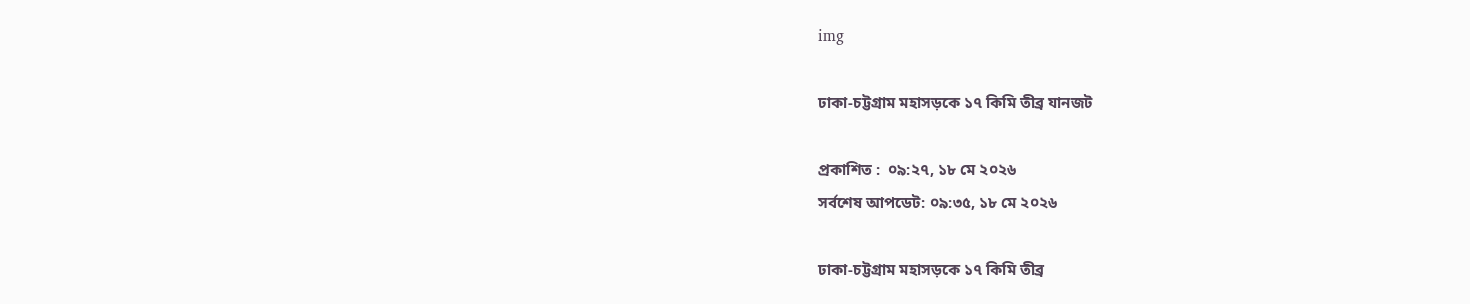img

ঢাকা-চট্টগ্রাম মহাসড়কে ১৭ কিমি তীব্র যানজট

প্রকাশিত :  ০৯:২৭, ১৮ মে ২০২৬
সর্বশেষ আপডেট: ০৯:৩৫, ১৮ মে ২০২৬

ঢাকা-চট্টগ্রাম মহাসড়কে ১৭ কিমি তীব্র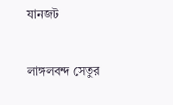যানজট

লাঙ্গলবন্দ সেতুর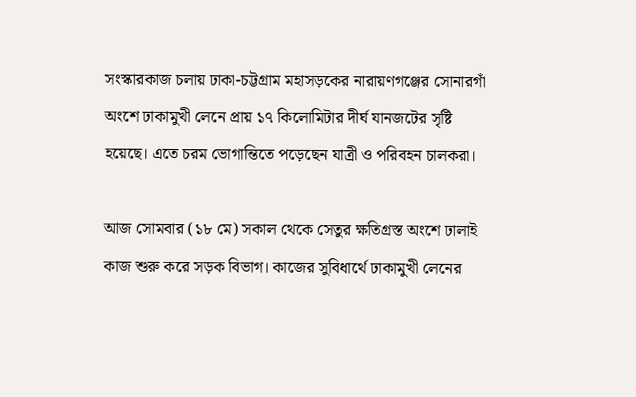সংস্কারকাজ চলায় ঢাকা-চট্টগ্রাম মহাসড়কের নারায়ণগঞ্জের সোনারগাঁ অংশে ঢাকামুখী লেনে প্রায় ১৭ কিলোমিটার দীর্ঘ যানজটের সৃষ্টি হয়েছে। এতে চরম ভোগান্তিতে পড়েছেন যাত্রী ও পরিবহন চালকরা।

আজ সোমবার (১৮ মে) সকাল থেকে সেতুর ক্ষতিগ্রস্ত অংশে ঢালাই কাজ শুরু করে সড়ক বিভাগ। কাজের সুবিধার্থে ঢাকামুখী লেনের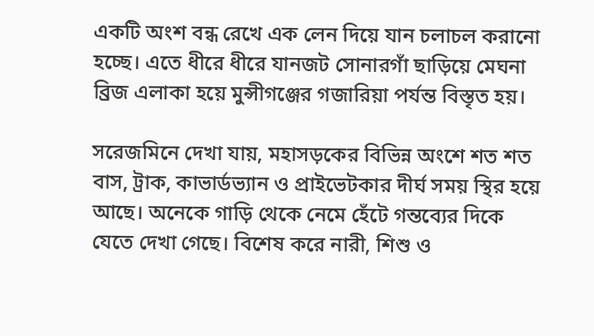একটি অংশ বন্ধ রেখে এক লেন দিয়ে যান চলাচল করানো হচ্ছে। এতে ধীরে ধীরে যানজট সোনারগাঁ ছাড়িয়ে মেঘনা ব্রিজ এলাকা হয়ে মুন্সীগঞ্জের গজারিয়া পর্যন্ত বিস্তৃত হয়।

সরেজমিনে দেখা যায়, মহাসড়কের বিভিন্ন অংশে শত শত বাস, ট্রাক, কাভার্ডভ্যান ও প্রাইভেটকার দীর্ঘ সময় স্থির হয়ে আছে। অনেকে গাড়ি থেকে নেমে হেঁটে গন্তব্যের দিকে যেতে দেখা গেছে। বিশেষ করে নারী, শিশু ও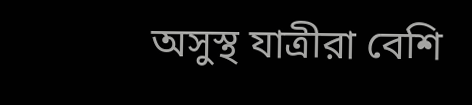অসুস্থ যাত্রীরা বেশি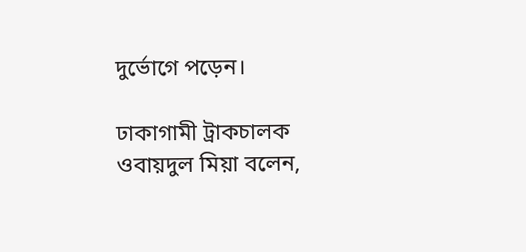দুর্ভোগে পড়েন।

ঢাকাগামী ট্রাকচালক ওবায়দুল মিয়া বলেন,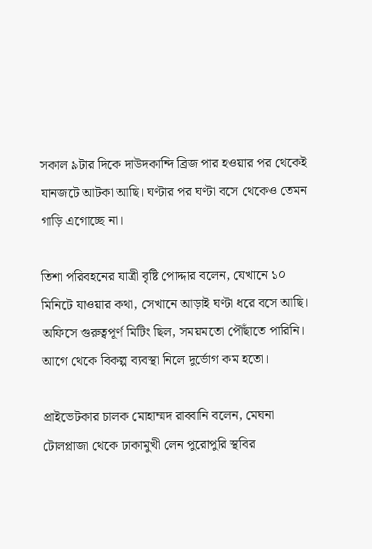সকাল ৯টার দিকে দাউদকান্দি ব্রিজ পার হওয়ার পর থেকেই যানজটে আটকা আছি। ঘণ্টার পর ঘণ্টা বসে থেকেও তেমন গাড়ি এগোচ্ছে না।

তিশা পরিবহনের যাত্রী বৃষ্টি পোদ্দার বলেন, যেখানে ১০ মিনিটে যাওয়ার কথা, সেখানে আড়াই ঘণ্টা ধরে বসে আছি। অফিসে গুরুত্বপূর্ণ মিটিং ছিল, সময়মতো পৌঁছাতে পারিনি। আগে থেকে বিকল্প ব্যবস্থা নিলে দুর্ভোগ কম হতো।

প্রাইভেটকার চালক মোহাম্মদ রাব্বানি বলেন, মেঘনা টোলপ্লাজা থেকে ঢাকামুখী লেন পুরোপুরি স্থবির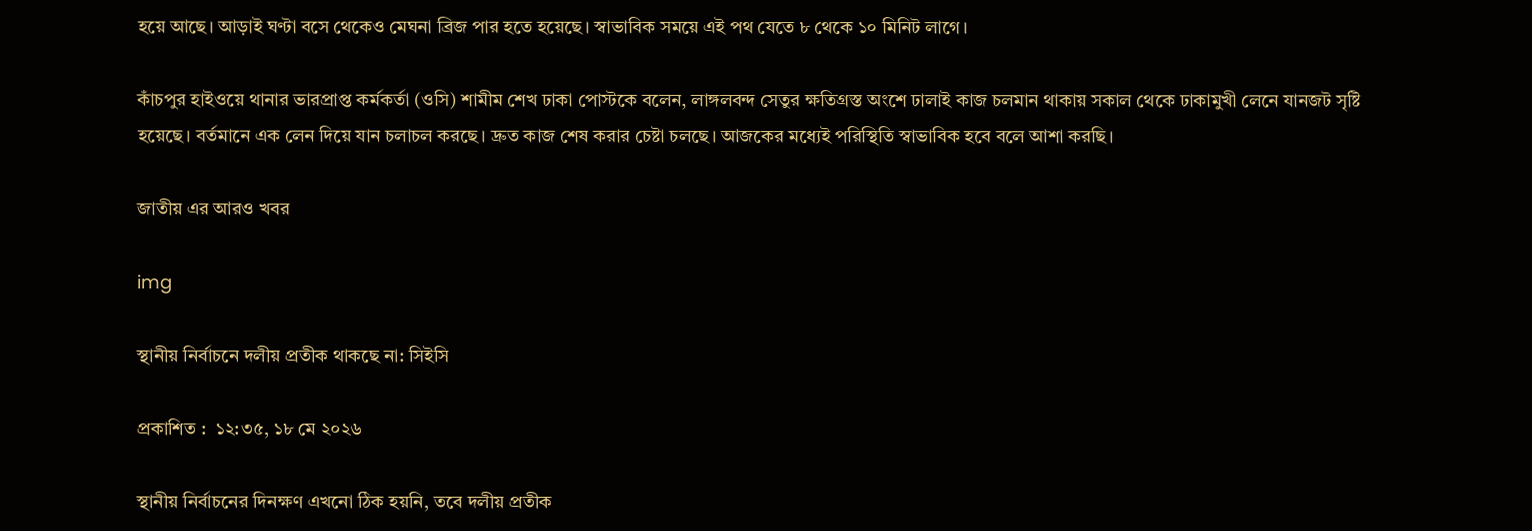হয়ে আছে। আড়াই ঘণ্টা বসে থেকেও মেঘনা ব্রিজ পার হতে হয়েছে। স্বাভাবিক সময়ে এই পথ যেতে ৮ থেকে ১০ মিনিট লাগে।

কাঁচপুর হাইওয়ে থানার ভারপ্রাপ্ত কর্মকর্তা (ওসি) শামীম শেখ ঢাকা পোস্টকে বলেন, লাঙ্গলবন্দ সেতুর ক্ষতিগ্রস্ত অংশে ঢালাই কাজ চলমান থাকায় সকাল থেকে ঢাকামুখী লেনে যানজট সৃষ্টি হয়েছে। বর্তমানে এক লেন দিয়ে যান চলাচল করছে। দ্রুত কাজ শেষ করার চেষ্টা চলছে। আজকের মধ্যেই পরিস্থিতি স্বাভাবিক হবে বলে আশা করছি।

জাতীয় এর আরও খবর

img

স্থানীয় নির্বাচনে দলীয় প্রতীক থাকছে না: সিইসি

প্রকাশিত :  ১২:৩৫, ১৮ মে ২০২৬

স্থানীয় নির্বাচনের দিনক্ষণ এখনো ঠিক হয়নি, তবে দলীয় প্রতীক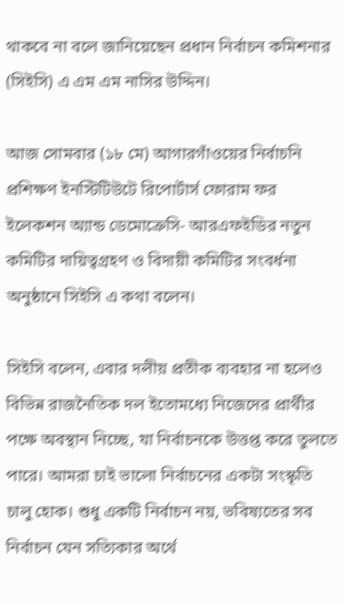থাকবে না বলে জানিয়েছেন প্রধান নির্বাচন কমিশনার (সিইসি) এ এম এম নাসির উদ্দিন।

আজ সোমবার (১৮ মে) আগারগাঁওয়ের নির্বাচনি প্রশিক্ষণ ইনস্টিটিউটে রিপোর্টার্স ফোরাম ফর ইলেকশন অ্যান্ড ডেমোক্রেসি- আরএফইডির নতুন কমিটির দায়িত্বগ্রহণ ও বিদায়ী কমিটির সংবর্ধনা অনুষ্ঠানে সিইসি এ কথা বলেন।

সিইসি বলেন, এবার দলীয় প্রতীক ব্যবহার না হলেও বিভিন্ন রাজনৈতিক দল ইতোমধ্যে নিজেদের প্রার্থীর পক্ষে অবস্থান নিচ্ছে, যা নির্বাচনকে উত্তপ্ত করে তুলতে পারে। আমরা চাই ভালো নির্বাচনের একটা সংস্কৃতি চালু হোক। শুধু একটি নির্বাচন নয়, ভবিষ্যতের সব নির্বাচন যেন সত্যিকার অর্থে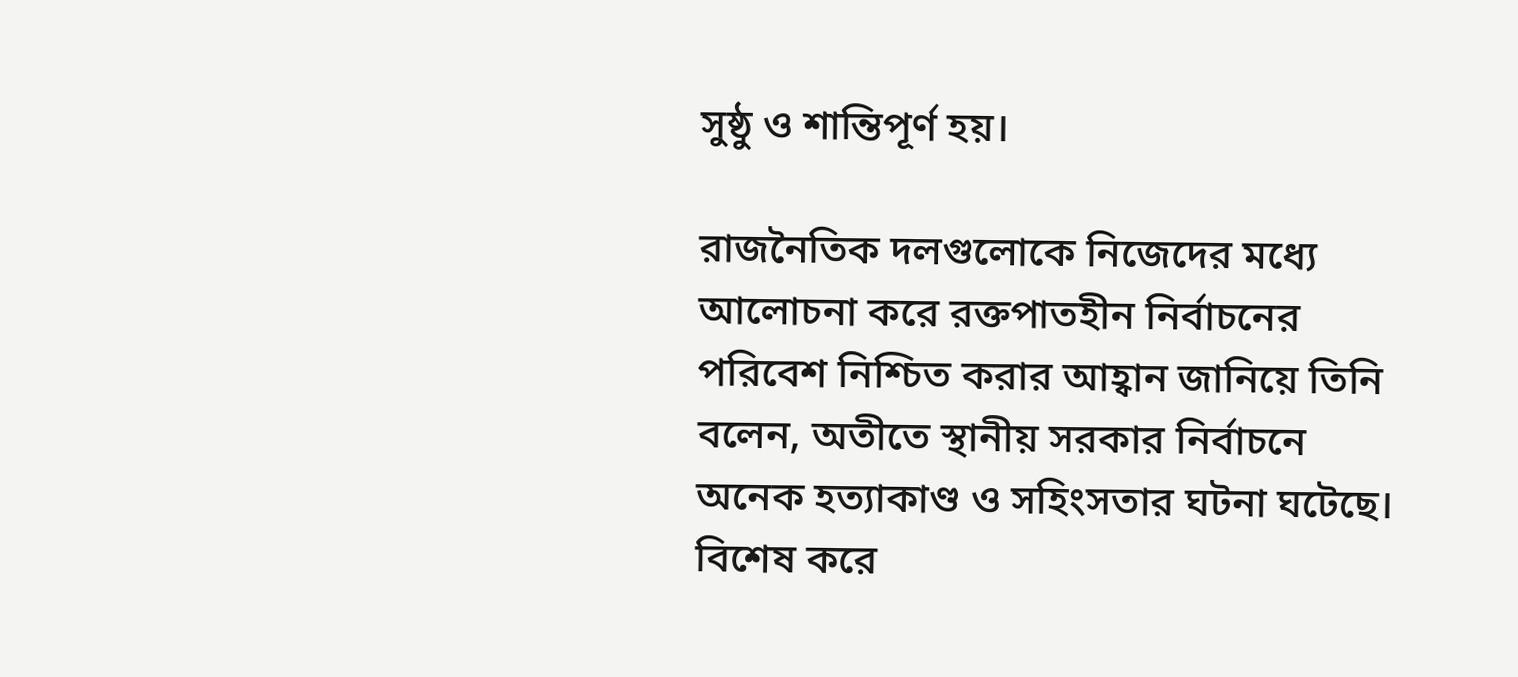সুষ্ঠু ও শান্তিপূর্ণ হয়।

রাজনৈতিক দলগুলোকে নিজেদের মধ্যে আলোচনা করে রক্তপাতহীন নির্বাচনের পরিবেশ নিশ্চিত করার আহ্বান জানিয়ে তিনি বলেন, অতীতে স্থানীয় সরকার নির্বাচনে অনেক হত্যাকাণ্ড ও সহিংসতার ঘটনা ঘটেছে। বিশেষ করে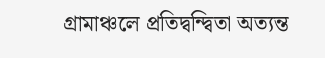গ্রামাঞ্চলে প্রতিদ্বন্দ্বিতা অত্যন্ত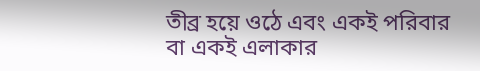তীব্র হয়ে ওঠে এবং একই পরিবার বা একই এলাকার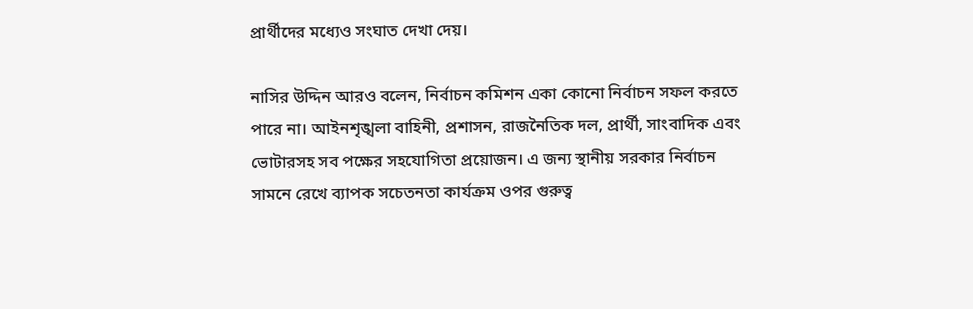প্রার্থীদের মধ্যেও সংঘাত দেখা দেয়।

নাসির উদ্দিন আরও বলেন, নির্বাচন কমিশন একা কোনো নির্বাচন সফল করতে পারে না। আইনশৃঙ্খলা বাহিনী, প্রশাসন, রাজনৈতিক দল, প্রার্থী, সাংবাদিক এবং ভোটারসহ সব পক্ষের সহযোগিতা প্রয়োজন। এ জন্য স্থানীয় সরকার নির্বাচন সামনে রেখে ব্যাপক সচেতনতা কার্যক্রম ওপর গুরুত্ব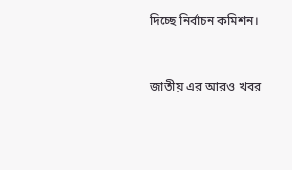দিচ্ছে নির্বাচন কমিশন।


জাতীয় এর আরও খবর